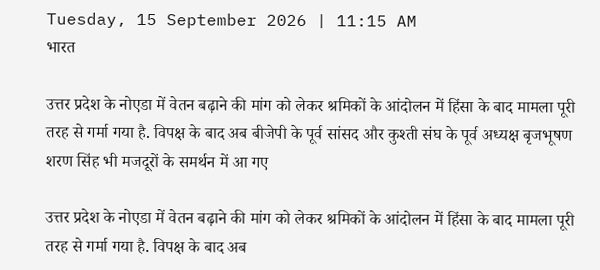Tuesday, 15 September 2026 | 11:15 AM
भारत

उत्तर प्रदेश के नोएडा में वेतन बढ़ाने की मांग को लेकर श्रमिकों के आंदोलन में हिंसा के बाद मामला पूरी तरह से गर्मा गया है. विपक्ष के बाद अब बीजेपी के पूर्व सांसद और कुश्ती संघ के पूर्व अध्यक्ष बृजभूषण शरण सिंह भी मजदूरों के समर्थन में आ गए

उत्तर प्रदेश के नोएडा में वेतन बढ़ाने की मांग को लेकर श्रमिकों के आंदोलन में हिंसा के बाद मामला पूरी तरह से गर्मा गया है. विपक्ष के बाद अब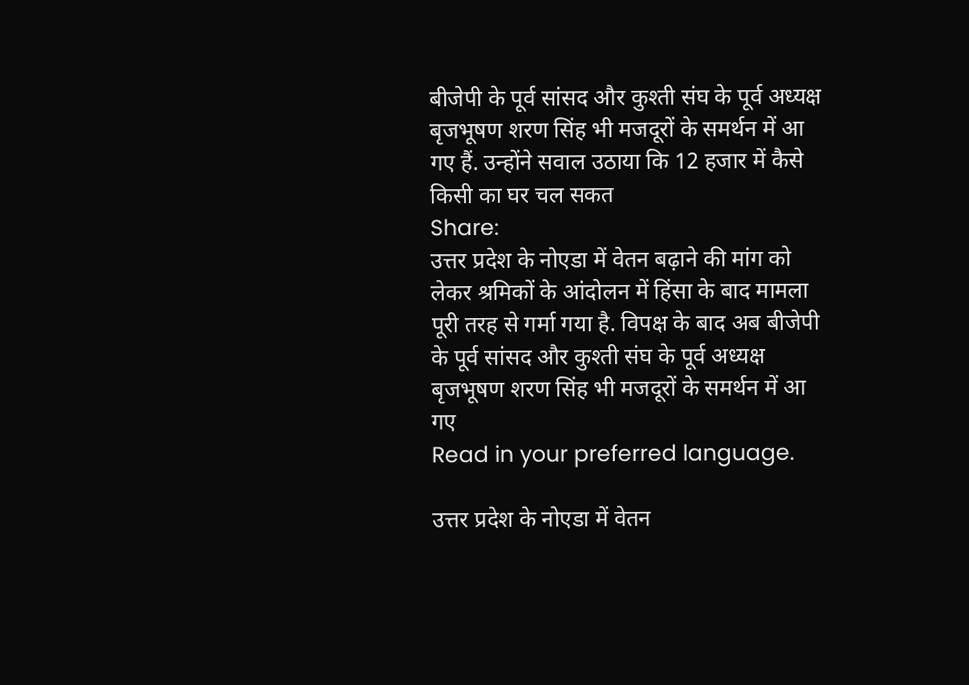बीजेपी के पूर्व सांसद और कुश्ती संघ के पूर्व अध्यक्ष बृजभूषण शरण सिंह भी मजदूरों के समर्थन में आ गए हैं. उन्होंने सवाल उठाया कि 12 हजार में कैसे किसी का घर चल सकत
Share:
उत्तर प्रदेश के नोएडा में वेतन बढ़ाने की मांग को लेकर श्रमिकों के आंदोलन में हिंसा के बाद मामला पूरी तरह से गर्मा गया है. विपक्ष के बाद अब बीजेपी के पूर्व सांसद और कुश्ती संघ के पूर्व अध्यक्ष बृजभूषण शरण सिंह भी मजदूरों के समर्थन में आ गए
Read in your preferred language.

उत्तर प्रदेश के नोएडा में वेतन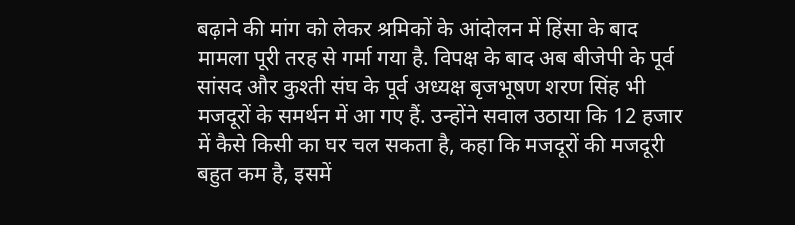बढ़ाने की मांग को लेकर श्रमिकों के आंदोलन में हिंसा के बाद मामला पूरी तरह से गर्मा गया है. विपक्ष के बाद अब बीजेपी के पूर्व सांसद और कुश्ती संघ के पूर्व अध्यक्ष बृजभूषण शरण सिंह भी मजदूरों के समर्थन में आ गए हैं. उन्होंने सवाल उठाया कि 12 हजार में कैसे किसी का घर चल सकता है, कहा कि मजदूरों की मजदूरी बहुत कम है, इसमें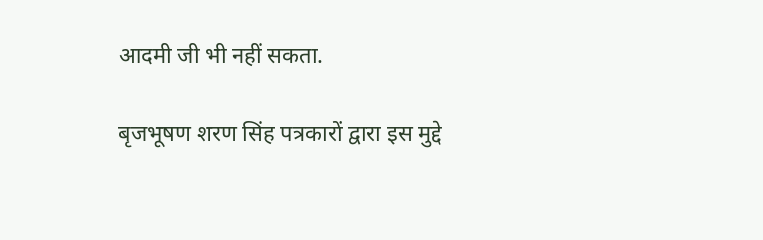आदमी जी भी नहीं सकता.

बृजभूषण शरण सिंह पत्रकारों द्वारा इस मुद्दे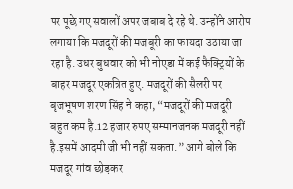पर पूछे गए सवालों अपर जबाब दे रहे थे. उन्होंने आरोप लगाया कि मजदूरों की मजबूरी का फायदा उठाया जा रहा है. उधर बुधवार को भी नोएडा में कई फैक्ट्रियों के बाहर मजदूर एकत्रित हुए. मजदूरों की सैलरी पर बृजभूषण शरण सिंह ने कहा, “मजदूरों की मजदूरी बहुत कम है.12 हजार रुपए सम्मानजनक मजदूरी नहीं है.इसमें आदमी जी भी नहीं सकता.” आगे बोले कि मजदूर गांव छोड़कर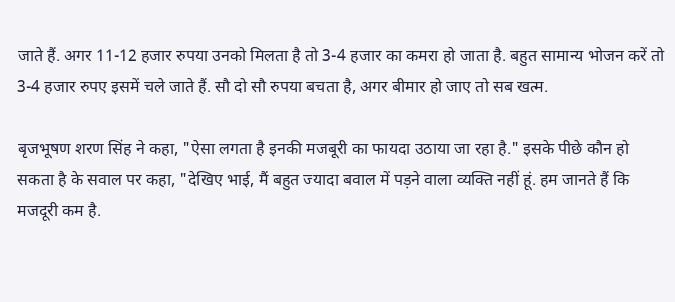जाते हैं. अगर 11-12 हजार रुपया उनको मिलता है तो 3-4 हजार का कमरा हो जाता है. बहुत सामान्य भोजन करें तो 3-4 हजार रुपए इसमें चले जाते हैं. सौ दो सौ रुपया बचता है, अगर बीमार हो जाए तो सब खत्म.

बृजभूषण शरण सिंह ने कहा, "ऐसा लगता है इनकी मजबूरी का फायदा उठाया जा रहा है." इसके पीछे कौन हो सकता है के सवाल पर कहा, "देखिए भाई, मैं बहुत ज्यादा बवाल में पड़ने वाला व्यक्ति नहीं हूं. हम जानते हैं कि मजदूरी कम है.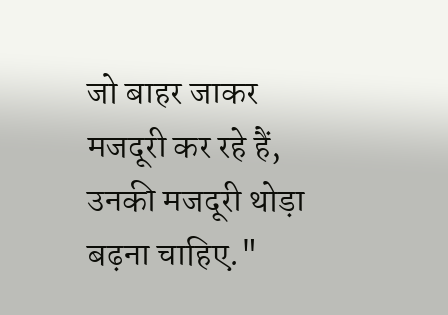जो बाहर जाकर मजदूरी कर रहे हैं, उनकी मजदूरी थोड़ा बढ़ना चाहिए."